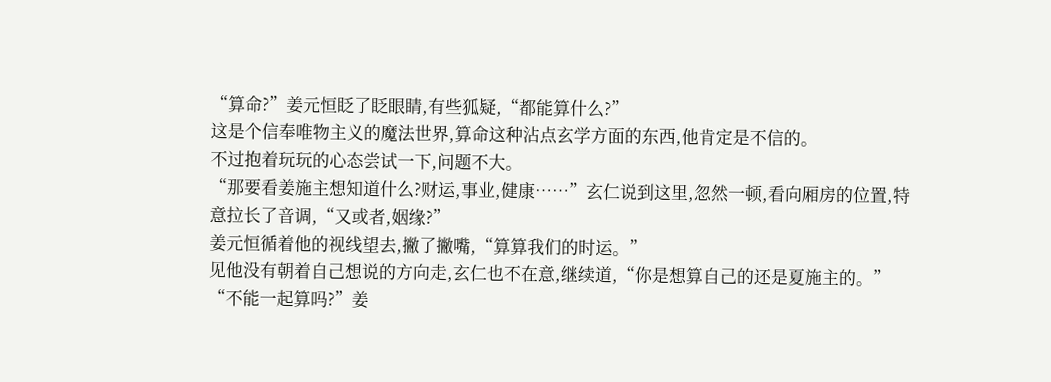“算命?”姜元恒眨了眨眼睛,有些狐疑,“都能算什么?”
这是个信奉唯物主义的魔法世界,算命这种沾点玄学方面的东西,他肯定是不信的。
不过抱着玩玩的心态尝试一下,问题不大。
“那要看姜施主想知道什么?财运,事业,健康……”玄仁说到这里,忽然一顿,看向厢房的位置,特意拉长了音调,“又或者,姻缘?”
姜元恒循着他的视线望去,撇了撇嘴,“算算我们的时运。”
见他没有朝着自己想说的方向走,玄仁也不在意,继续道,“你是想算自己的还是夏施主的。”
“不能一起算吗?”姜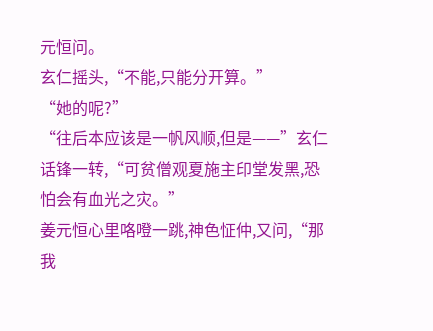元恒问。
玄仁摇头,“不能,只能分开算。”
“她的呢?”
“往后本应该是一帆风顺,但是——”玄仁话锋一转,“可贫僧观夏施主印堂发黑,恐怕会有血光之灾。”
姜元恒心里咯噔一跳,神色怔仲,又问,“那我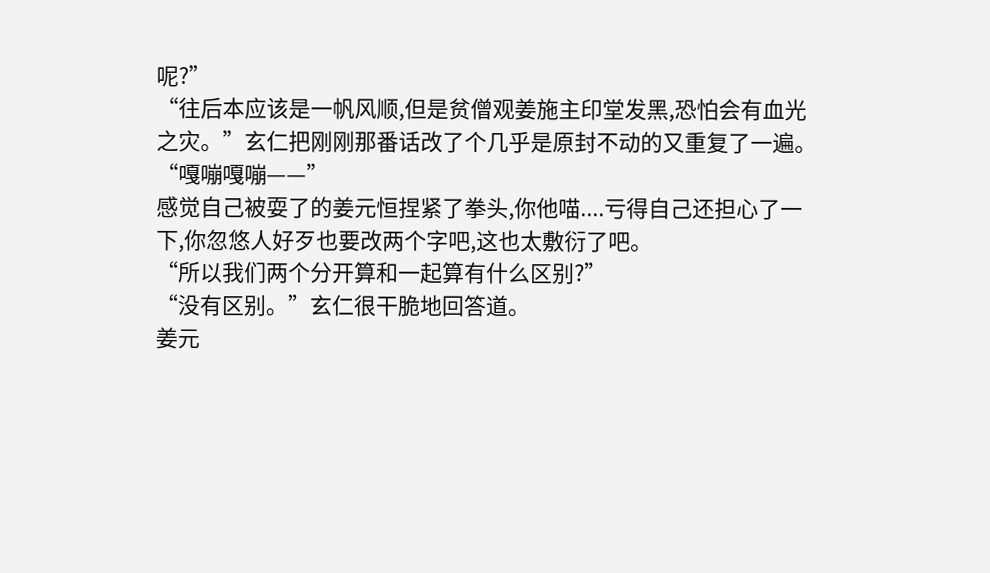呢?”
“往后本应该是一帆风顺,但是贫僧观姜施主印堂发黑,恐怕会有血光之灾。”玄仁把刚刚那番话改了个几乎是原封不动的又重复了一遍。
“嘎嘣嘎嘣——”
感觉自己被耍了的姜元恒捏紧了拳头,你他喵....亏得自己还担心了一下,你忽悠人好歹也要改两个字吧,这也太敷衍了吧。
“所以我们两个分开算和一起算有什么区别?”
“没有区别。”玄仁很干脆地回答道。
姜元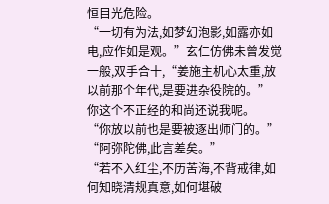恒目光危险。
“一切有为法,如梦幻泡影,如露亦如电,应作如是观。”玄仁仿佛未曾发觉一般,双手合十,“姜施主机心太重,放以前那个年代,是要进杂役院的。”
你这个不正经的和尚还说我呢。
“你放以前也是要被逐出师门的。”
“阿弥陀佛,此言差矣。”
“若不入红尘,不历苦海,不背戒律,如何知晓清规真意,如何堪破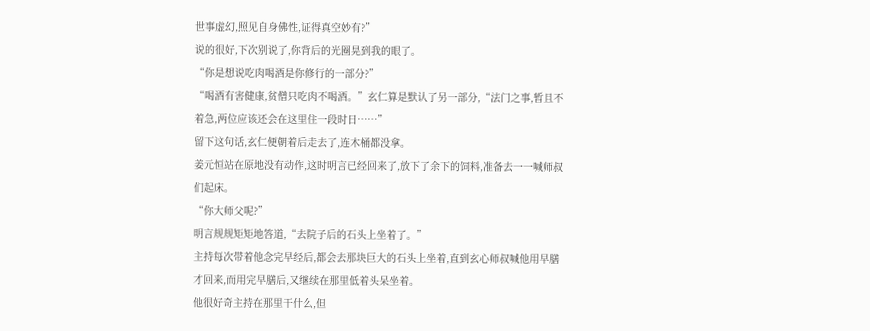世事虚幻,照见自身佛性,证得真空妙有?”
说的很好,下次别说了,你背后的光圈晃到我的眼了。
“你是想说吃肉喝酒是你修行的一部分?”
“喝酒有害健康,贫僧只吃肉不喝酒。”玄仁算是默认了另一部分,“法门之事,暂且不着急,两位应该还会在这里住一段时日……”
留下这句话,玄仁便朝着后走去了,连木桶都没拿。
姜元恒站在原地没有动作,这时明言已经回来了,放下了余下的饲料,准备去一一喊师叔们起床。
“你大师父呢?”
明言规规矩矩地答道,“去院子后的石头上坐着了。”
主持每次带着他念完早经后,都会去那块巨大的石头上坐着,直到玄心师叔喊他用早膳才回来,而用完早膳后,又继续在那里低着头呆坐着。
他很好奇主持在那里干什么,但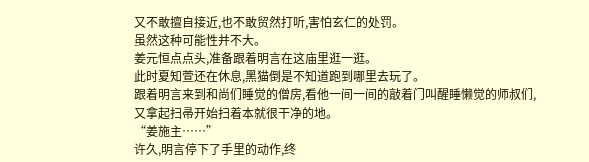又不敢擅自接近,也不敢贸然打听,害怕玄仁的处罚。
虽然这种可能性并不大。
姜元恒点点头,准备跟着明言在这庙里逛一逛。
此时夏知萱还在休息,黑猫倒是不知道跑到哪里去玩了。
跟着明言来到和尚们睡觉的僧房,看他一间一间的敲着门叫醒睡懒觉的师叔们,又拿起扫帚开始扫着本就很干净的地。
“姜施主……”
许久,明言停下了手里的动作,终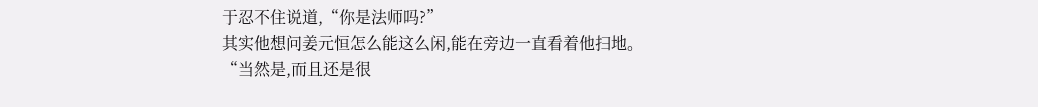于忍不住说道,“你是法师吗?”
其实他想问姜元恒怎么能这么闲,能在旁边一直看着他扫地。
“当然是,而且还是很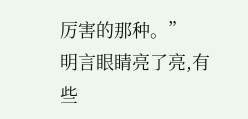厉害的那种。”
明言眼睛亮了亮,有些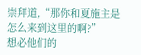崇拜道,“那你和夏施主是怎么来到这里的啊?”
想必他们的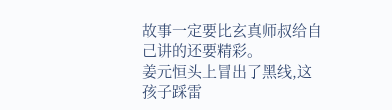故事一定要比玄真师叔给自己讲的还要精彩。
姜元恒头上冒出了黑线,这孩子踩雷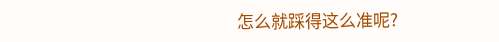怎么就踩得这么准呢?